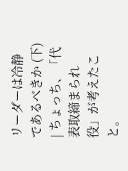リーダーは冷静であるべきか (下) | ちょっち、「代表取締まられ役」が考えたこと。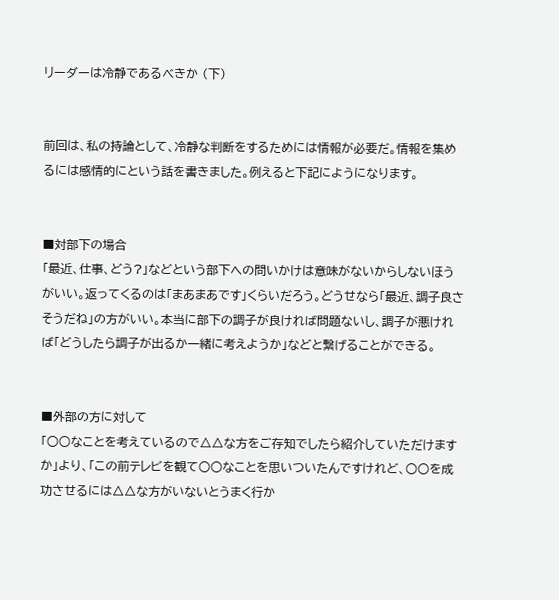リーダーは冷静であるべきか (下)


前回は、私の持論として、冷静な判断をするためには情報が必要だ。情報を集めるには感情的にという話を書きました。例えると下記にようになります。


■対部下の場合
「最近、仕事、どう?」などという部下への問いかけは意味がないからしないほうがいい。返ってくるのは「まあまあです」くらいだろう。どうせなら「最近、調子良さそうだね」の方がいい。本当に部下の調子が良ければ問題ないし、調子が悪ければ「どうしたら調子が出るか一緒に考えようか」などと繋げることができる。


■外部の方に対して
「○○なことを考えているので△△な方をご存知でしたら紹介していただけますか」より、「この前テレビを観て○○なことを思いついたんですけれど、○○を成功させるには△△な方がいないとうまく行か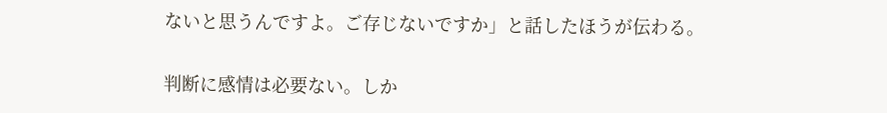ないと思うんですよ。ご存じないですか」と話したほうが伝わる。


判断に感情は必要ない。しか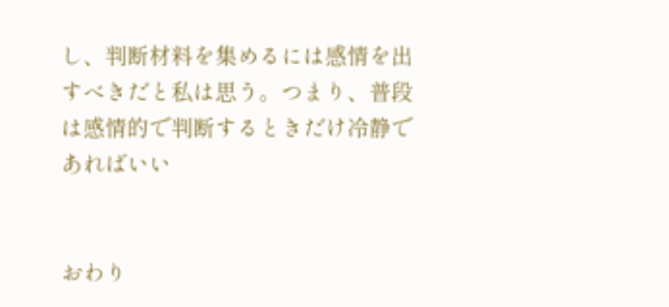し、判断材料を集めるには感情を出すべきだと私は思う。つまり、普段は感情的で判断するときだけ冷静であればいい


おわり